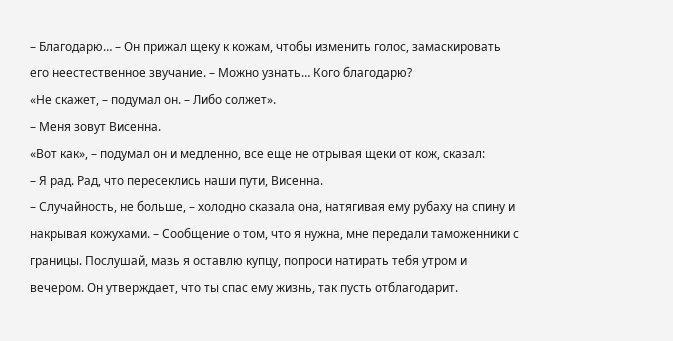– Благодарю… – Он прижал щеку к кожам, чтобы изменить голос, замаскировать его неестественное звучание. – Можно узнать… Кого благодарю?
«Не скажет, – подумал он. – Либо солжет».
– Меня зовут Висенна.
«Вот как», – подумал он и медленно, все еще не отрывая щеки от кож, сказал:
– Я рад. Рад, что пересеклись наши пути, Висенна.
– Случайность, не больше, – холодно сказала она, натягивая ему рубаху на спину и накрывая кожухами. – Сообщение о том, что я нужна, мне передали таможенники с границы. Послушай, мазь я оставлю купцу, попроси натирать тебя утром и вечером. Он утверждает, что ты спас ему жизнь, так пусть отблагодарит.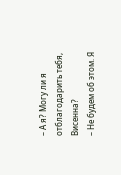– А я? Могу ли я отблагодарить тебя, Висенна?
– Не будем об этом. Я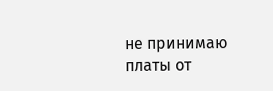не принимаю платы от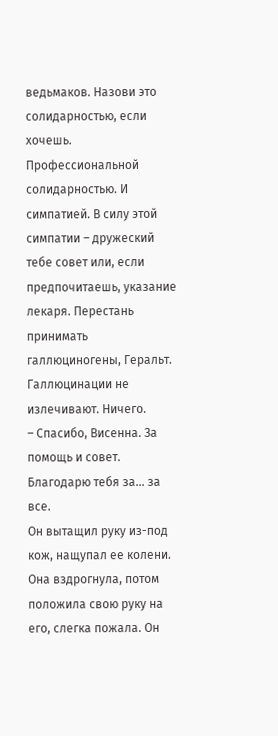ведьмаков. Назови это солидарностью, если хочешь. Профессиональной солидарностью. И симпатией. В силу этой симпатии – дружеский тебе совет или, если предпочитаешь, указание лекаря. Перестань принимать галлюциногены, Геральт. Галлюцинации не излечивают. Ничего.
– Спасибо, Висенна. За помощь и совет. Благодарю тебя за… за все.
Он вытащил руку из-под кож, нащупал ее колени. Она вздрогнула, потом положила свою руку на его, слегка пожала. Он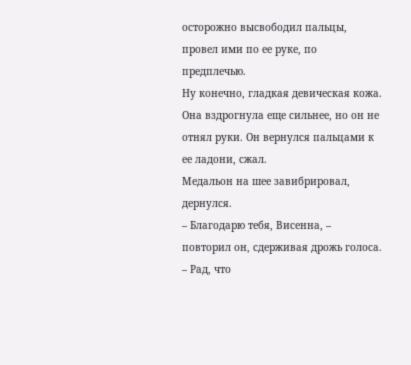осторожно высвободил пальцы, провел ими по ее руке, по предплечью.
Ну конечно, гладкая девическая кожа. Она вздрогнула еще сильнее, но он не отнял руки. Он вернулся пальцами к ее ладони, сжал.
Медальон на шее завибрировал, дернулся.
– Благодарю тебя, Висенна, – повторил он, сдерживая дрожь голоса. – Рад, что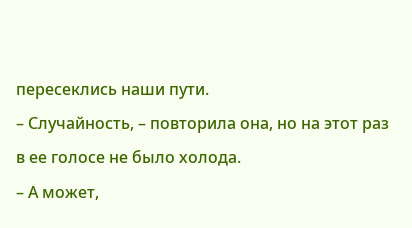пересеклись наши пути.
– Случайность, – повторила она, но на этот раз в ее голосе не было холода.
– А может,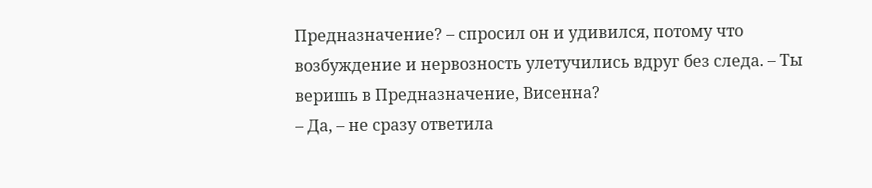Предназначение? – спросил он и удивился, потому что возбуждение и нервозность улетучились вдруг без следа. – Ты веришь в Предназначение, Висенна?
– Да, – не сразу ответила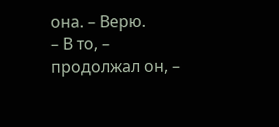она. – Верю.
– В то, – продолжал он, –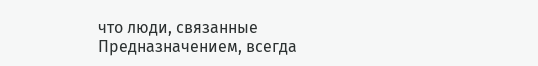что люди, связанные Предназначением, всегда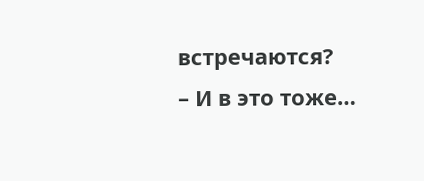встречаются?
– И в это тоже…